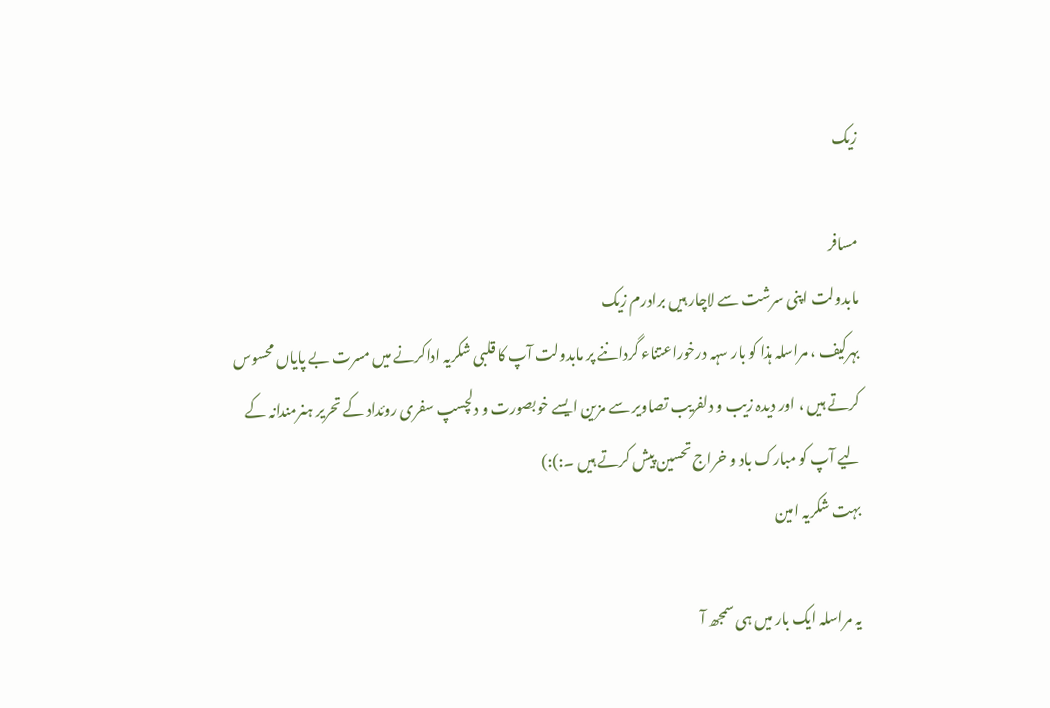زیک

مسافر
مابدولت اپنی سرشت سے لاچار ہیں برادرم زیک
بہرکیف ، مراسلہ ہذا کو بار سہہ درخوراعتناء گرداننے پر مابدولت آپ کا قلبی شکریہ اداکرنے میں مسرت بے پایاں محسوس کرتے ہیں ، اور دیدہ زیب و دلفریب تصاویر سے مزین ایسے خوبصورت و دلچسپ سفری روئداد کے تحریر ہنرمندانہ کے لیے آپ کو مبارک باد و خراج تحسین پیش کرتے ہیں ۔:):)
بہت شکریہ امین

یہ مراسلہ ایک بار میں ہی سمجھ آ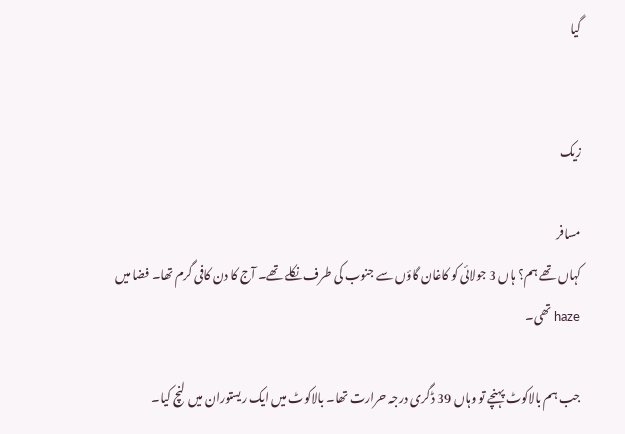گیا


زیک

مسافر
کہاں تھے ہم؟ ہاں 3 جولائی کو کاغان گاؤں سے جنوب کی طرف نکلے تھے۔ آج کا دن کافی گرم تھا۔ فضا میں haze تھی۔

جب ہم بالاکوٹ پہنچے تو وہاں 39 ڈگری درجہ حرارت تھا۔ بالاکوٹ میں ایک ریستوران میں لنچ کیا۔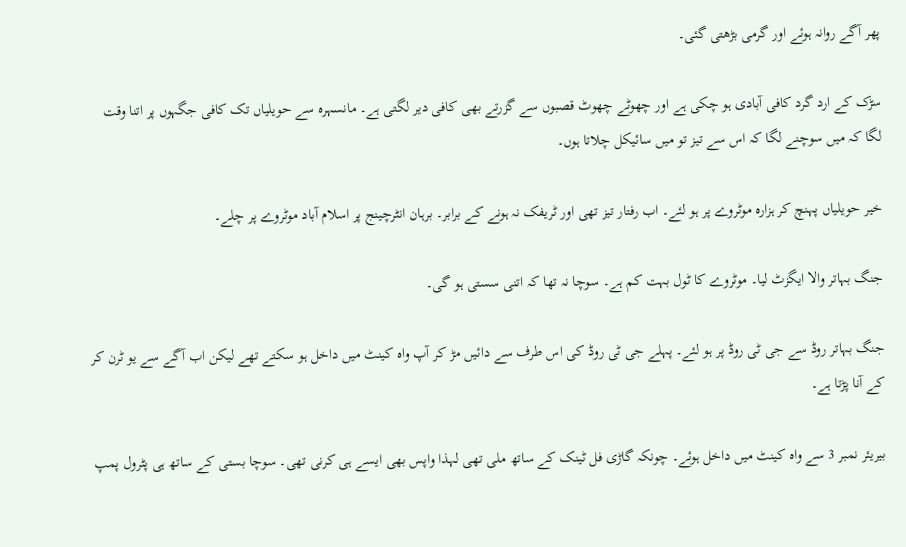پھر آگے روانہ ہوئے اور گرمی بڑھتی گئی۔

سڑک کے ارد گرد کافی آبادی ہو چکی ہے اور چھوٹے چھوٹ قصبوں سے گزرتے بھی کافی دیر لگتی ہے۔ مانسہرہ سے حویلیاں تک کافی جگہوں پر اتنا وقت لگا کہ میں سوچنے لگا کہ اس سے تیز تو میں سائیکل چلاتا ہوں۔

خیر حویلیاں پہنچ کر ہزارہ موٹروے پر ہو لئے۔ اب رفتار تیز تھی اور ٹریفک نہ ہونے کے برابر۔ برہان انٹرچینج پر اسلام آباد موٹروے پر چلے۔

جنگ بہاتر والا ایگزٹ لیا۔ موٹروے کا ٹول بہت کم ہے۔ سوچا نہ تھا کہ اتنی سستی ہو گی۔

جنگ بہاتر روڈ سے جی ٹی روڈ پر ہو لئے۔ پہلے جی ٹی روڈ کی اس طرف سے دائیں مڑ کر آپ واہ کینٹ میں داخل ہو سکتے تھے لیکن اب آگے سے یو ٹرن کر کے آنا پڑتا ہے۔

بیریئر نمبر 3 سے واہ کینٹ میں داخل ہوئے۔ چونکہ گاڑی فل ٹینک کے ساتھ ملی تھی لہذا واپس بھی ایسے ہی کرنی تھی۔ سوچا بستی کے ساتھ ہی پٹرول پمپ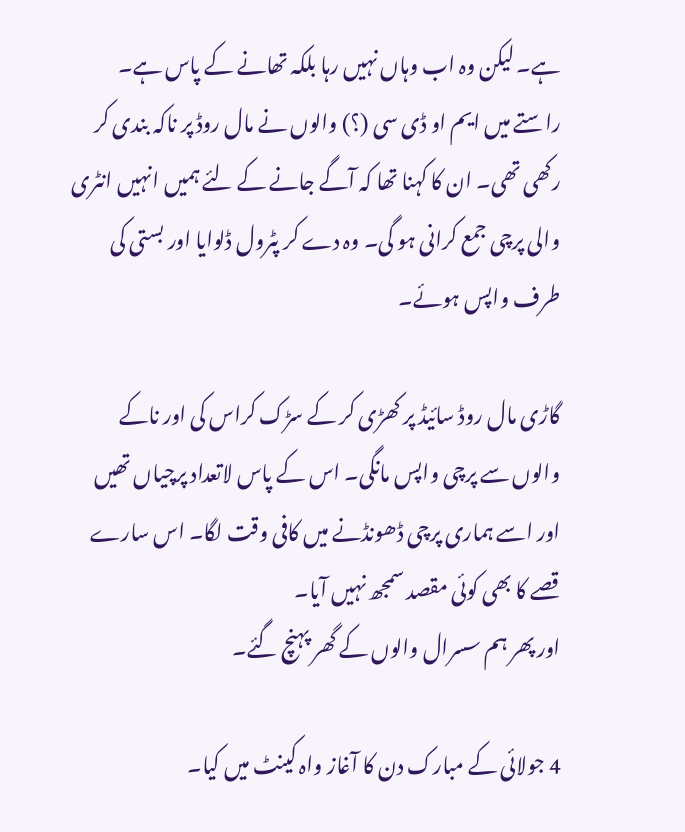ہے۔ لیکن وہ اب وہاں نہیں رہا بلکہ تھانے کے پاس ہے۔ راستے میں ایم او ڈی سی (؟) والوں نے مال روڈ پر ناکہ بندی کر رکھی تھی۔ ان کا کہنا تھا کہ آگے جانے کے لئے ہمیں انہیں انٹری والی پرچی جمع کرانی ہو گی۔ وہ دے کر پٹرول ڈلوایا اور بستی کی طرف واپس ہوئے۔

گاڑی مال روڈ سائیڈ پر کھڑی کر کے سڑک کراس کی اور ناکے والوں سے پرچی واپس مانگی۔ اس کے پاس لاتعداد پرچیاں تھیں اور اسے ہماری پرچی ڈھونڈنے میں کافی وقت لگا۔ اس سارے قصے کا بھی کوئی مقصد سمجھ نہیں آیا۔
اور پھر ہم سسرال والوں کے گھر پہنچ گئے۔

4 جولائی کے مبارک دن کا آغاز واہ کینٹ میں کیا۔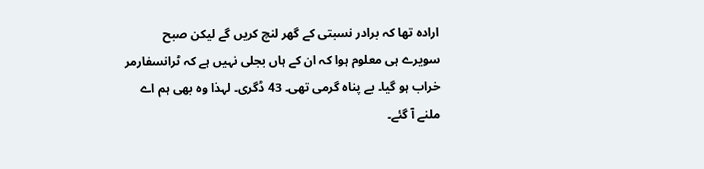ارادہ تھا کہ برادر نسبتی کے گھر لنچ کریں گے لیکن صبح سویرے ہی معلوم ہوا کہ ان کے ہاں بجلی نہیں ہے کہ ٹرانسفارمر خراب ہو گیا۔ بے پناہ گرمی تھی۔ 43 ڈگری۔ لہذا وہ بھی ہم اے ملنے آ گئے۔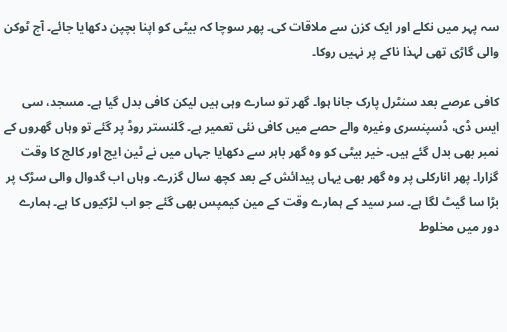سہ پہر میں نکلے اور ایک کزن سے ملاقات کی۔ پھر سوچا کہ بیٹی کو اپنا بچپن دکھایا جائے۔ آج ٹوکن والی گاڑی تھی لہذا ناکے پر نہیں روکا۔

کافی عرصے بعد سنٹرل پارک جانا ہوا۔ گھر تو سارے وہی ہیں لیکن کافی بدل گیا ہے۔ مسجد، سی ایس ڈی، ڈسپنسری وغیرہ والے حصے میں کافی نئی تعمیر ہے۔ گلنستر روڈ پر گئے تو وہاں گھروں کے نمبر بھی بدل گئے ہیں۔ خیر بیٹی کو وہ گھر باہر سے دکھایا جہاں میں نے ٹین ایج اور کالج کا وقت گزارا۔ پھر انارکلی پر وہ گھر بھی یہاں پیدائش کے بعد کچھ سال گزرے۔ وہاں اب گدوال والی سڑک پر بڑا سا گیٹ لگا ہے۔ سر سید کے ہمارے وقت کے مین کیمپس بھی گئے جو اب لڑکیوں کا ہے۔ ہمارے دور میں مخلوط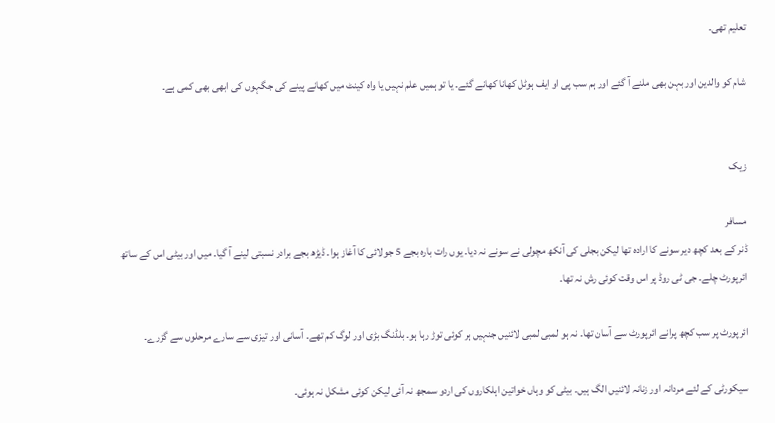تعلیم تھی۔

شام کو والدین اور بہن بھی ملنے آ گئے اور ہم سب پی او ایف ہوٹل کھانا کھانے گئے۔ یا تو ہمیں علم نہیں یا واہ کینٹ میں کھانے پینے کی جگہوں کی ابھی بھی کمی ہے۔


زیک

مسافر
ڈنر کے بعد کچھ دیر سونے کا ارادہ تھا لیکن بجلی کی آنکھ مچولی نے سونے نہ دیا۔ یوں رات بارہ بجے 5 جولائی کا آغاز ہوا۔ ڈیڑھ بجے برادر نسبتی لینے آ گیا۔ میں اور بیٹی اس کے ساتھ ائرپورٹ چلے۔ جی ٹی روڈ پر اس وقت کوئی رش نہ تھا۔

ائرپورٹ پر سب کچھ پرانے ائرپورٹ سے آسان تھا۔ نہ ہو لمبی لمبی لائنیں جنہیں ہر کوئی توڑ رہا ہو۔ بلڈنگ بڑی اور لوگ کم تھے۔ آسانی اور تیزی سے سارے مرحلوں سے گزرے۔

سیکورٹی کے لئے مردانہ اور زنانہ لائنیں الگ ہیں۔ بیٹی کو وہاں خواتین اہلکاروں کی اردو سمجھ نہ آئی لیکن کوئی مشکل نہ ہوئی۔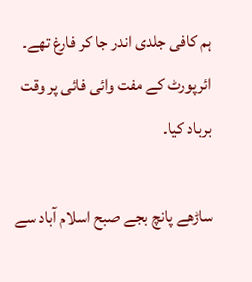ہم کافی جلدی اندر جا کر فارغ تھے۔ ائرپورٹ کے مفت وائی فائی پر وقت برباد کیا۔

ساڑھے پانچ بجے صبح اسلام آباد سے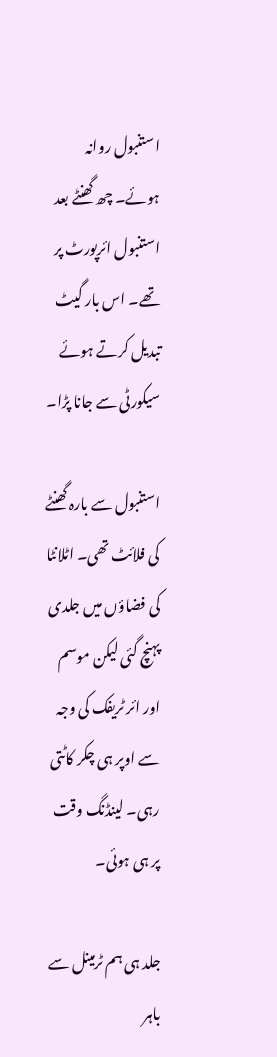استنبول روانہ ہوئے۔ چھ گھنٹے بعد استنبول ائرپورٹ پر تھے۔ اس بار گیٹ تبدیل کرتے ہوئے سیکورٹی سے جانا پڑا۔

استنبول سے بارہ گھنٹے کی فلائٹ تھی۔ اٹلانٹا کی فضاؤں میں جلدی پہنچ گئی لیکن موسم اور ائر ٹریفک کی وجہ سے اوپر ہی چکر کاٹتی رہی۔ لینڈنگ وقت پر ہی ہوئی۔

جلد ہی ہم ٹرمینل سے باہر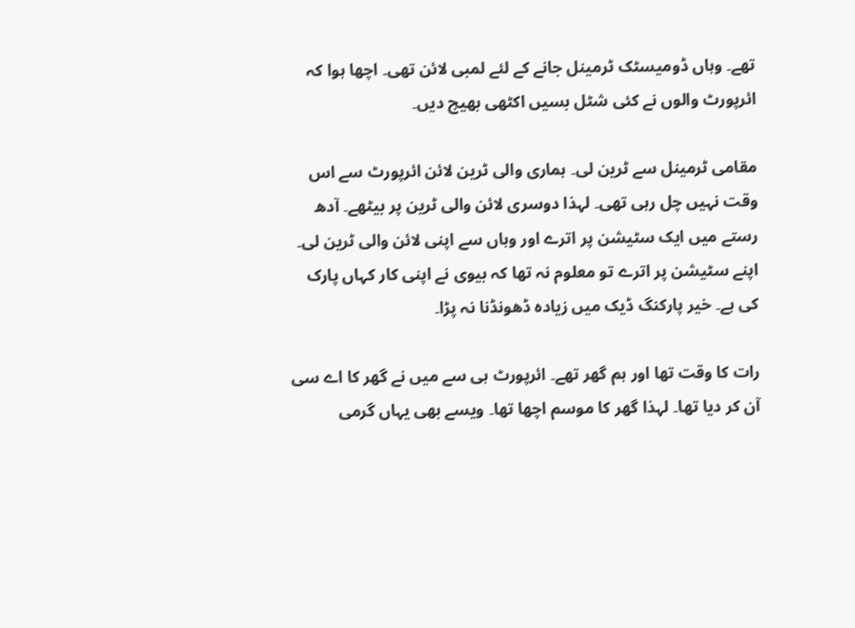تھے۔ وہاں ڈومیسٹک ٹرمینل جانے کے لئے لمبی لائن تھی۔ اچھا ہوا کہ ائرپورٹ والوں نے کئی شٹل بسیں اکٹھی بھیج دیں۔

مقامی ٹرمینل سے ٹرین لی۔ ہماری والی ٹرین لائن ائرپورٹ سے اس وقت نہیں چل رہی تھی۔ لہذا دوسری لائن والی ٹرین پر بیٹھے۔ آدھ رستے میں ایک سٹیشن پر اترے اور وہاں سے اپنی لائن والی ٹرین لی۔ اپنے سٹیشن پر اترے تو معلوم نہ تھا کہ بیوی نے اپنی کار کہاں پارک کی ہے۔ خیر پارکنگ ڈیک میں زیادہ ڈھونڈنا نہ پڑا۔

رات کا وقت تھا اور ہم گھر تھے۔ ائرپورٹ ہی سے میں نے گھر کا اے سی آن کر دیا تھا۔ لہذا گھر کا موسم اچھا تھا۔ ویسے بھی یہاں گرمی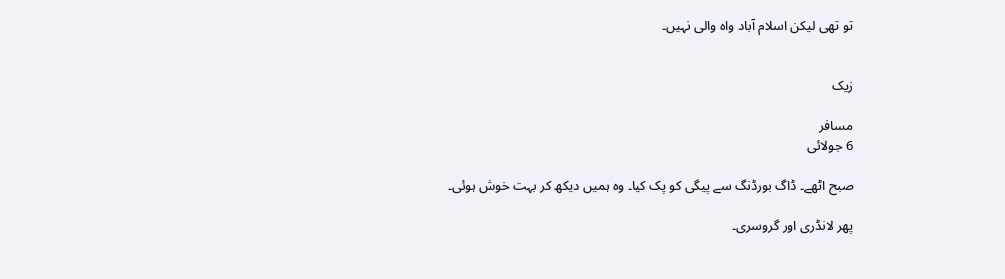تو تھی لیکن اسلام آباد واہ والی نہیں۔


زیک

مسافر
6 جولائی

صبح اٹھے۔ ڈاگ بورڈنگ سے پیگی کو پک کیا۔ وہ ہمیں دیکھ کر بہت خوش ہوئی۔

پھر لانڈری اور گروسری۔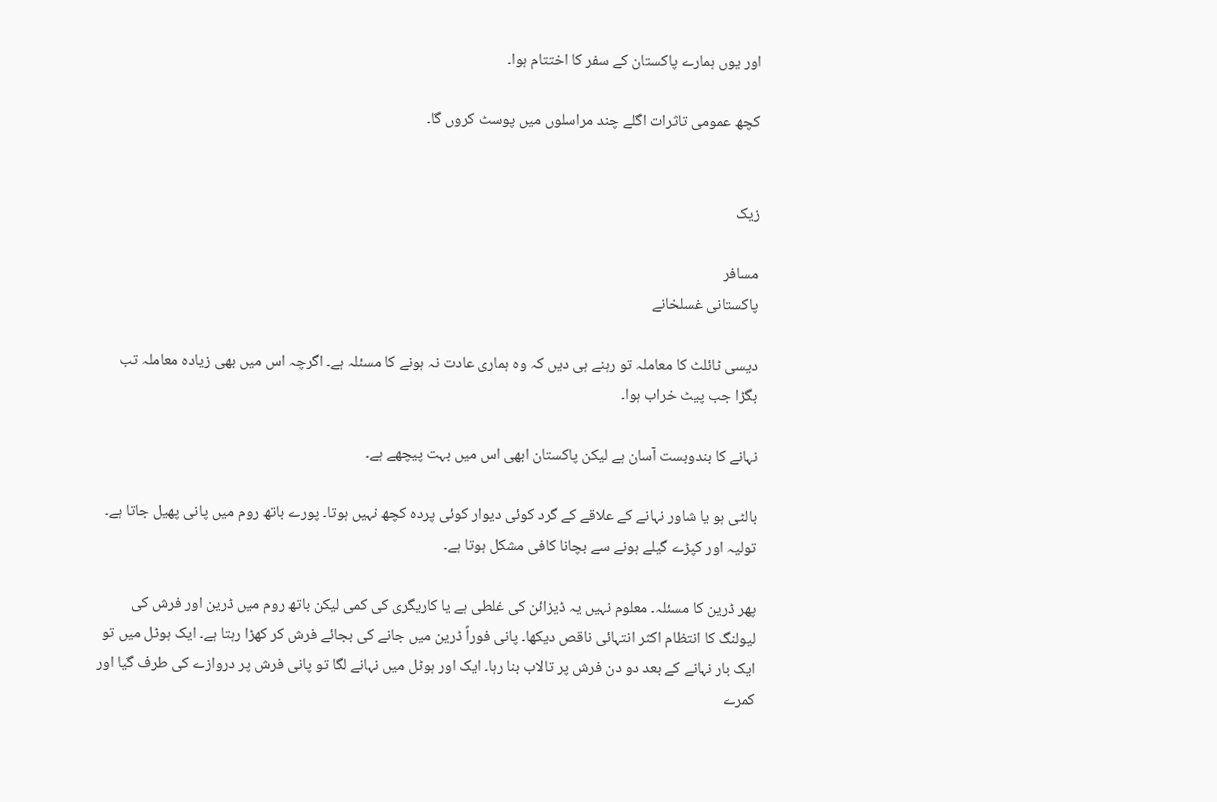اور یوں ہمارے پاکستان کے سفر کا اختتام ہوا۔

کچھ عمومی تاثرات اگلے چند مراسلوں میں پوسٹ کروں گا۔


زیک

مسافر
پاکستانی غسلخانے

دیسی ٹائلٹ کا معاملہ تو رہنے ہی دیں کہ وہ ہماری عادت نہ ہونے کا مسئلہ ہے۔ اگرچہ اس میں بھی زیادہ معاملہ تب بگڑا جب پیٹ خراب ہوا۔

نہانے کا بندوبست آسان ہے لیکن پاکستان ابھی اس میں بہت پیچھے ہے۔

بالٹی ہو یا شاور نہانے کے علاقے کے گرد کوئی دیوار کوئی پردہ کچھ نہیں ہوتا۔ پورے باتھ روم میں پانی پھیل جاتا ہے۔ تولیہ اور کپڑے گیلے ہونے سے بچانا کافی مشکل ہوتا ہے۔

پھر ڈرین کا مسئلہ۔ معلوم نہیں یہ ڈیزائن کی غلطی ہے یا کاریگری کی کمی لیکن باتھ روم میں ڈرین اور فرش کی لیولنگ کا انتظام اکثر انتہائی ناقص دیکھا۔ پانی فوراً ڈرین میں جانے کی بجائے فرش کر کھڑا رہتا ہے۔ ایک ہوٹل میں تو ایک بار نہانے کے بعد دو دن فرش پر تالاب بنا رہا۔ ایک اور ہوٹل میں نہانے لگا تو پانی فرش پر دروازے کی طرف گیا اور کمرے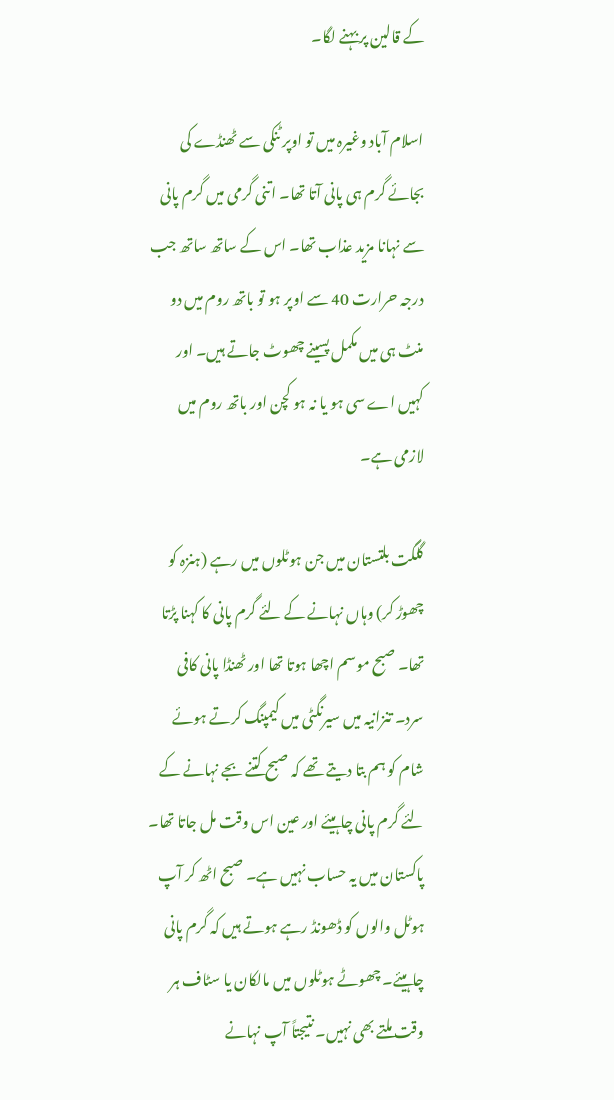کے قالین پر بہنے لگا۔

اسلام آباد وغیرہ میں تو اوپر ٹنکی سے ٹھنڈے کی بجائے گرم ہی پانی آتا تھا۔ اتنی گرمی میں گرم پانی سے نہانا مزید عذاب تھا۔ اس کے ساتھ ساتھ جب درجہ حرارت 40 سے اوپر ہو تو باتھ روم میں دو منٹ ہی میں مکمل پسینے چھوٹ جاتے ہیں۔ اور کہیں اے سی ہو یا نہ ہو کچن اور باتھ روم میں لازمی ہے۔

گلگت بلتستان میں جن ہوٹلوں میں رہے (ہنزہ کو چھوڑ کر) وہاں نہانے کے لئے گرم پانی کا کہنا پڑتا تھا۔ صبح موسم اچھا ہوتا تھا اور ٹھنڈا پانی کافی سرد۔ تنزانیہ میں سیرنگٹی میں کیمپنگ کرتے ہوئے شام کو ہم بتا دیتے تھے کہ صبح کتنے بجے نہانے کے لئے گرم پانی چاہیئے اور عین اس وقت مل جاتا تھا۔ پاکستان میں یہ حساب نہیں ہے۔ صبح اٹھ کر آپ ہوٹل والوں کو ڈھونڈ رہے ہوتے ہیں کہ گرم پانی چاہیئے۔ چھوٹے ہوٹلوں میں مالکان یا سٹاف ہر وقت ملتے بھی نہیں۔ نتیجتاً آپ نہانے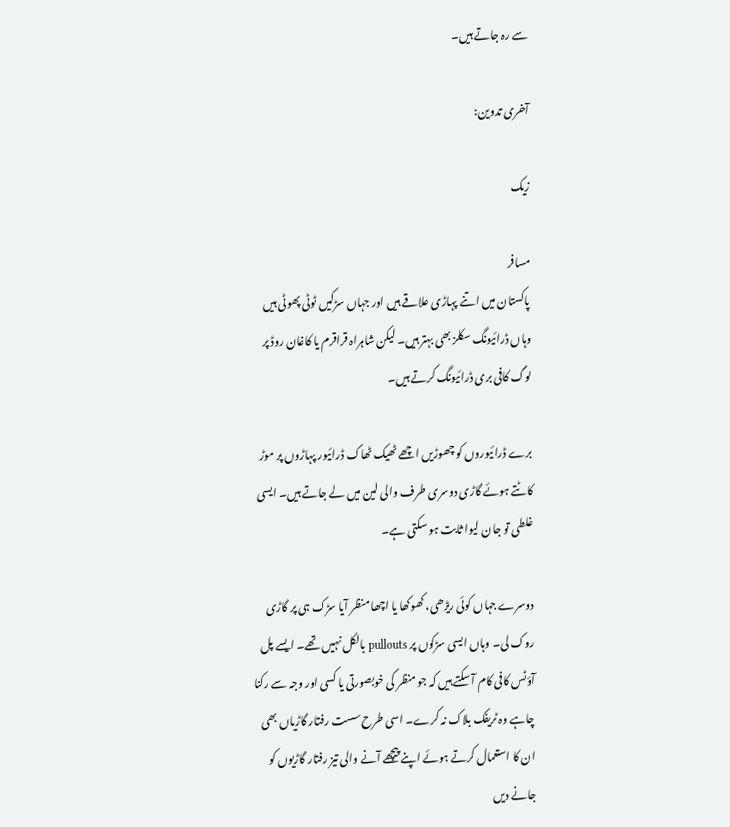سے رہ جاتے ہیں۔

آخری تدوین:

زیک

مسافر
پاکستان میں اتنے پہاڑی علاقے ہیں اور جہاں سڑکیں ٹوٹی پھوٹی ہیں وہاں ڈرائیونگ سکلز بھی بہتر ہیں۔ لیکن شاہراہ قراقرم یا کاغان روڈ پر لوگ کافی بری ڈرائیونگ کرتے ہیں۔

برے ڈرائیوروں کو چھوڑیں اچھے ٹھیک ٹھاک ڈرائیور پہاڑوں پر موڑ کاٹتے ہوئے گاڑی دوسری طرف والی لین میں لے جاتے ہیں۔ ایسی غلطی تو جان لیوا ثابت ہو سکتی ہے۔

دوسرے جہاں کوئی ریڑھی، کھوکھا یا اچھا منظر آیا سڑک ہی پر گاڑی روک لی۔ وہاں ایسی سڑکوں پر pullouts بالکل نہیں تھے۔ ایسے پل آؤٹس کافی کام آ سکتے ہیں کہ جو منظر کی خوبصورتی یا کسی اور وجہ سے رکنا چاہے وہ ٹریفک بلاک نہ کرے۔ اسی طرح سست رفتار گاڑیاں بھی ان کا استعمال کرتے ہوئے اپنے پیچھے آنے والی تیز رفتار گاڑیوں کو جانے دیں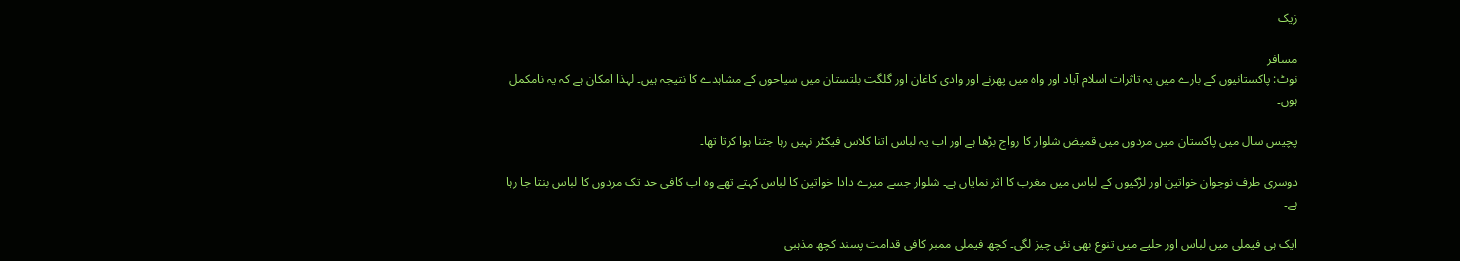زیک

مسافر
نوٹ: پاکستانیوں کے بارے میں یہ تاثرات اسلام آباد اور واہ میں پھرنے اور وادی کاغان اور گلگت بلتستان میں سیاحوں کے مشاہدے کا نتیجہ ہیں۔ لہذا امکان ہے کہ یہ نامکمل ہوں۔

پچیس سال میں پاکستان میں مردوں میں قمیض شلوار کا رواج بڑھا ہے اور اب یہ لباس اتنا کلاس فیکٹر نہیں رہا جتنا ہوا کرتا تھا۔

دوسری طرف نوجوان خواتین اور لڑکیوں کے لباس میں مغرب کا اثر نمایاں ہے۔ شلوار جسے میرے دادا خواتین کا لباس کہتے تھے وہ اب کافی حد تک مردوں کا لباس بنتا جا رہا ہے۔

ایک ہی فیملی میں لباس اور حلیے میں تنوع بھی نئی چیز لگی۔ کچھ فیملی ممبر کافی قدامت پسند کچھ مذہبی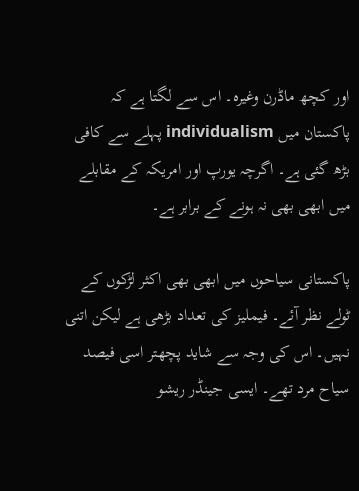اور کچھ ماڈرن وغیرہ۔ اس سے لگتا ہے کہ پاکستان میں individualism پہلے سے کافی بڑھ گئی ہے۔ اگرچہ یورپ اور امریکہ کے مقابلے میں ابھی بھی نہ ہونے کے برابر ہے۔

پاکستانی سیاحوں میں ابھی بھی اکثر لڑکوں کے ٹولے نظر آئے۔ فیملیز کی تعداد بڑھی ہے لیکن اتنی نہیں۔ اس کی وجہ سے شاید پچھتر اسی فیصد سیاح مرد تھے۔ ایسی جینڈر ریشو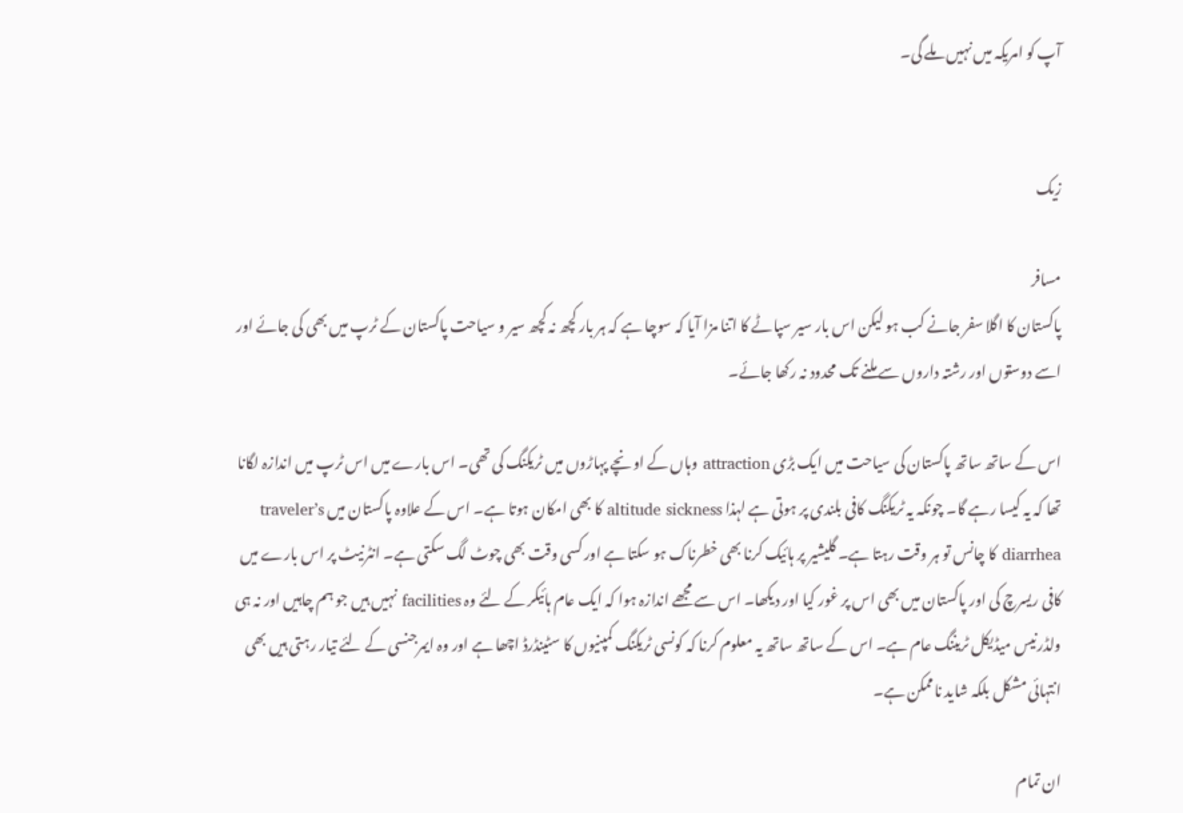آپ کو امریکہ میں نہیں ملے گی۔


زیک

مسافر
پاکستان کا اگلا سفر جانے کب ہو لیکن اس بار سیر سپاٹے کا اتنا مزا آیا کہ سوچا ہے کہ ہر بار کچھ نہ کچھ سیر و سیاحت پاکستان کے ٹرپ میں بھی کی جائے اور اسے دوستوں اور رشتہ داروں سے ملنے تک محدود نہ رکھا جائے۔

اس کے ساتھ ساتھ پاکستان کی سیاحت میں ایک بڑی attraction وہاں کے اونچے پہاڑوں میں ٹریکنگ کی تھی۔ اس بارے میں اس ٹرپ میں اندازہ لگانا تھا کہ یہ کیسا رہے گا۔ چونکہ یہ ٹریکنگ کافی بلندی پر ہوتی ہے لہذا altitude sickness کا بھی امکان ہوتا ہے۔ اس کے علاوہ پاکستان میں traveler’s diarrhea کا چانس تو ہر وقت رہتا ہے۔ گلیشیر پر ہائیک کرنا بھی خطرناک ہو سکتا ہے اور کسی وقت بھی چوٹ لگ سکتی ہے۔ انٹرنیٹ پر اس بارے میں کافی ریسرچ کی اور پاکستان میں بھی اس پر غور کیا اور دیکھا۔ اس سے مجھے اندازہ ہوا کہ ایک عام ہائیکر کے لئے وہ facilities نہیں ہیں جو ہم چاہیں اور نہ ہی ولڈرنیس میڈیکل ٹریننگ عام ہے۔ اس کے ساتھ ساتھ یہ معلوم کرنا کہ کونسی ٹریکنگ کمپنیوں کا سٹینڈرڈ اچھا ہے اور وہ ایمرجنسی کے لئے تیار رہتی ہیں بھی انتہائی مشکل بلکہ شاید ناممکن ہے۔

ان تمام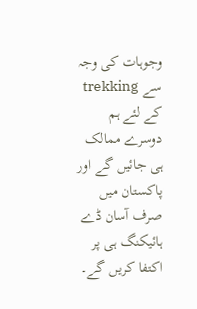وجوہات کی وجہ سے trekking کے لئے ہم دوسرے ممالک ہی جائیں گے اور پاکستان میں صرف آسان ڈے ہائیکنگ ہی پر اکتفا کریں گے۔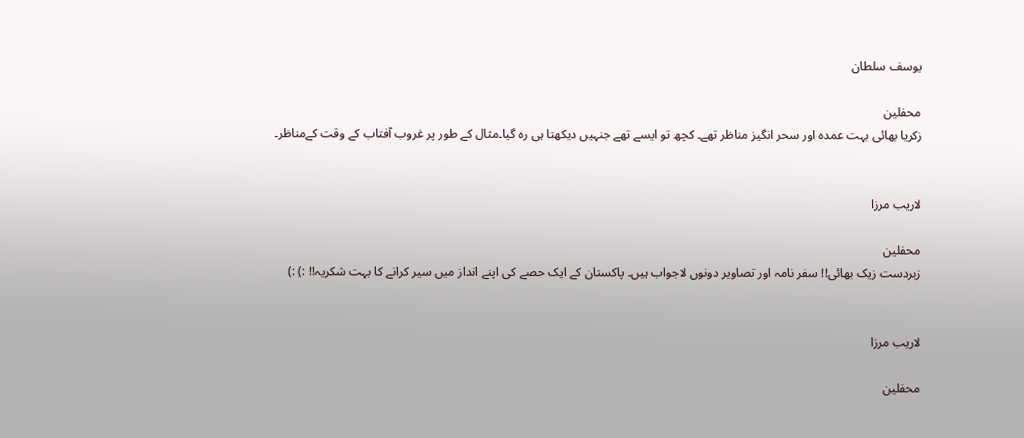یوسف سلطان

محفلین
زکریا بھائی بہت عمدہ اور سحر انگیز مناظر تھے۔ کچھ تو ایسے تھے جنہیں دیکھتا ہی رہ گیا۔مثال کے طور پر غروب آفتاب کے وقت کےمناظر۔


لاریب مرزا

محفلین
زبردست زیک بھائی!! سفر نامہ اور تصاویر دونوں لاجواب ہیں۔ پاکستان کے ایک حصے کی اپنے انداز میں سیر کرانے کا بہت شکریہ!! :) :)


لاریب مرزا

محفلین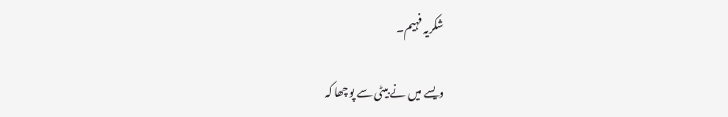شکریہ فہیم۔

ویسے میں نے بیٹی سے پوچھا کہ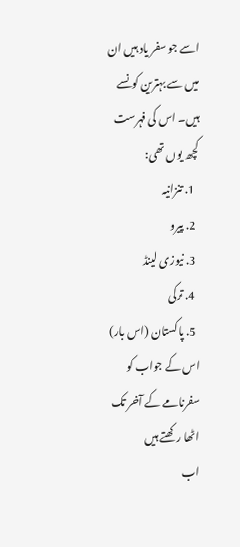اسے جو سفر یاد ہیں ان میں سے بہترین کونسے ہیں۔ اس کی فہرست کچھ یوں تھی:
  1. تنزانیہ
  2. پیرو
  3. نیوزی لینڈ
  4. ترکی
  5. پاکستان (اس بار)
اس کے جواب کو سفرنامے کے آخر تک اٹھا رکھتے ہیں
اب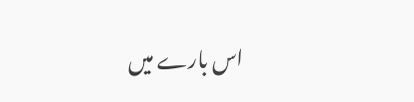اس بارے میں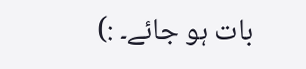بات ہو جائے۔ :)